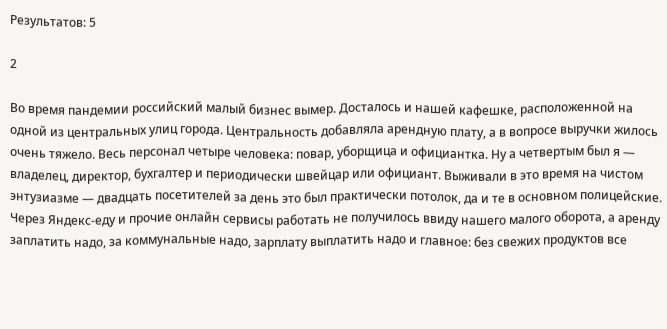Результатов: 5

2

Во время пандемии российский малый бизнес вымер. Досталось и нашей кафешке, расположенной на одной из центральных улиц города. Центральность добавляла арендную плату, а в вопросе выручки жилось очень тяжело. Весь персонал четыре человека: повар, уборщица и официантка. Ну а четвертым был я — владелец, директор, бухгалтер и периодически швейцар или официант. Выживали в это время на чистом энтузиазме — двадцать посетителей за день это был практически потолок, да и те в основном полицейские. Через Яндекс-еду и прочие онлайн сервисы работать не получилось ввиду нашего малого оборота, а аренду заплатить надо, за коммунальные надо, зарплату выплатить надо и главное: без свежих продуктов все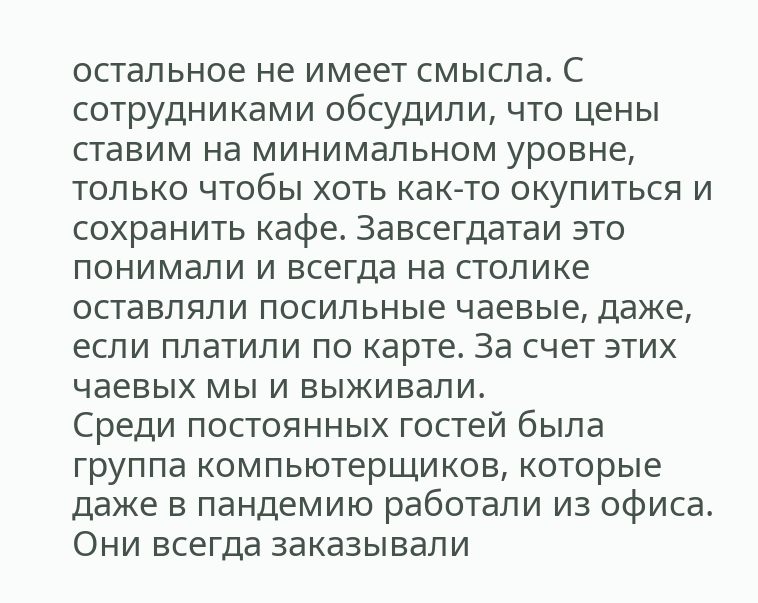остальное не имеет смысла. С сотрудниками обсудили, что цены ставим на минимальном уровне, только чтобы хоть как-то окупиться и сохранить кафе. Завсегдатаи это понимали и всегда на столике оставляли посильные чаевые, даже, если платили по карте. За счет этих чаевых мы и выживали.
Среди постоянных гостей была группа компьютерщиков, которые даже в пандемию работали из офиса. Они всегда заказывали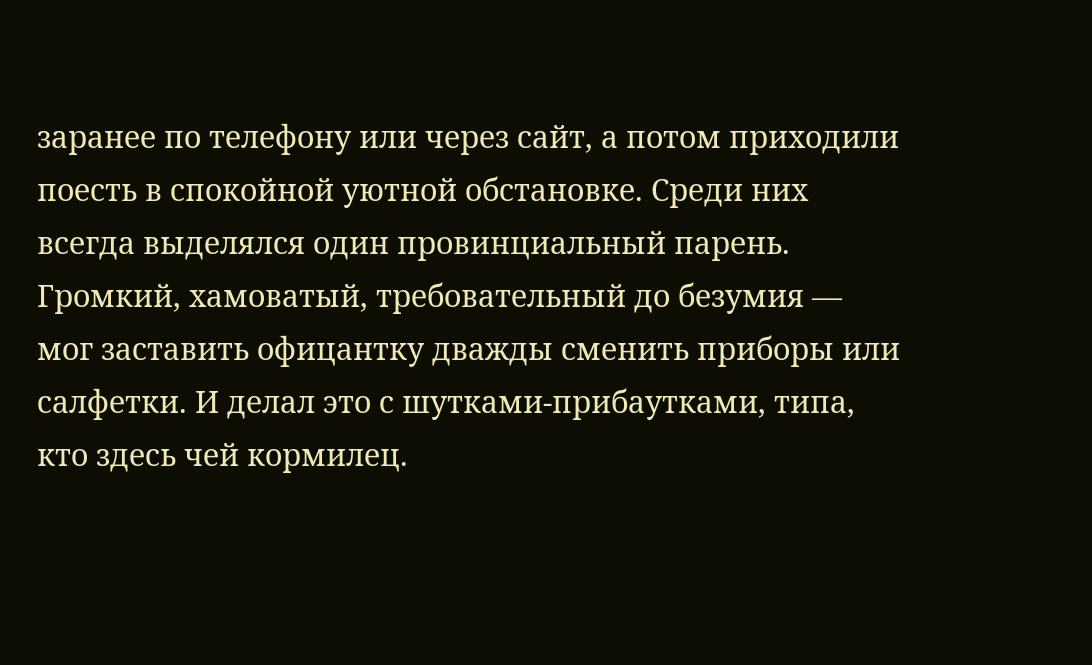заранее по телефону или через сайт, а потом приходили поесть в спокойной уютной обстановке. Среди них всегда выделялся один провинциальный парень. Громкий, хамоватый, требовательный до безумия — мог заставить офицантку дважды сменить приборы или салфетки. И делал это с шутками-прибаутками, типа, кто здесь чей кормилец.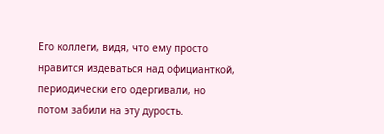Его коллеги, видя, что ему просто нравится издеваться над официанткой, периодически его одергивали, но потом забили на эту дурость.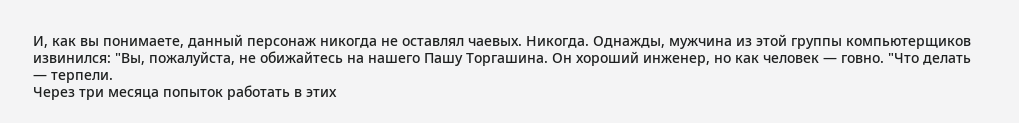И, как вы понимаете, данный персонаж никогда не оставлял чаевых. Никогда. Однажды, мужчина из этой группы компьютерщиков извинился: "Вы, пожалуйста, не обижайтесь на нашего Пашу Торгашина. Он хороший инженер, но как человек — говно. "Что делать — терпели.
Через три месяца попыток работать в этих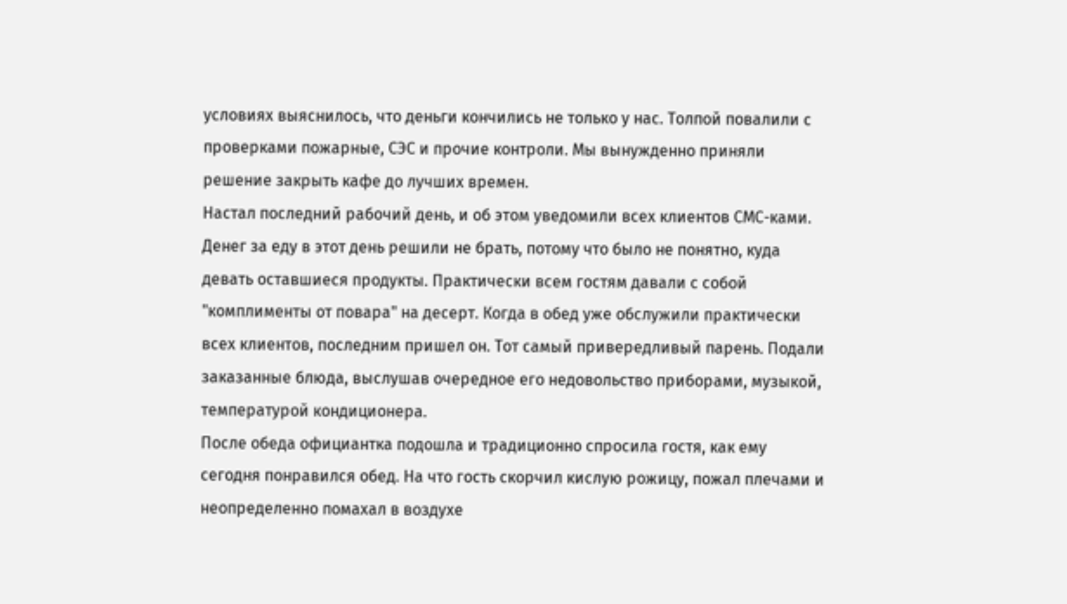условиях выяснилось, что деньги кончились не только у нас. Толпой повалили с проверками пожарные, СЭС и прочие контроли. Мы вынужденно приняли решение закрыть кафе до лучших времен.
Настал последний рабочий день, и об этом уведомили всех клиентов СМС-ками. Денег за еду в этот день решили не брать, потому что было не понятно, куда девать оставшиеся продукты. Практически всем гостям давали с собой "комплименты от повара" на десерт. Когда в обед уже обслужили практически всех клиентов, последним пришел он. Тот самый привередливый парень. Подали заказанные блюда, выслушав очередное его недовольство приборами, музыкой, температурой кондиционера.
После обеда официантка подошла и традиционно спросила гостя, как ему сегодня понравился обед. На что гость скорчил кислую рожицу, пожал плечами и неопределенно помахал в воздухе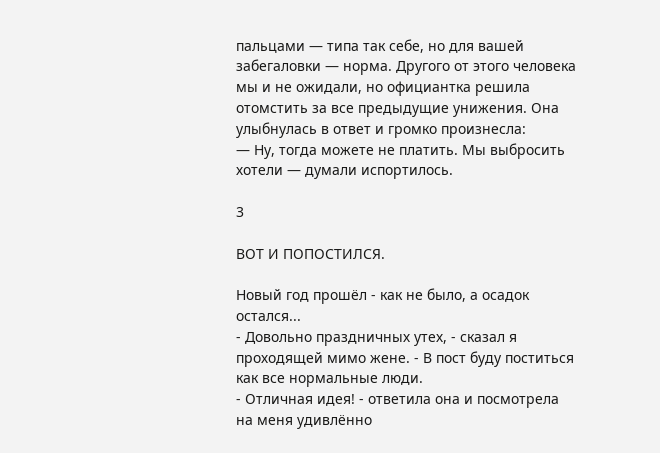пальцами — типа так себе, но для вашей забегаловки — норма. Другого от этого человека мы и не ожидали, но официантка решила отомстить за все предыдущие унижения. Она улыбнулась в ответ и громко произнесла:
— Ну, тогда можете не платить. Мы выбросить хотели — думали испортилось.

3

ВОТ И ПОПОСТИЛСЯ.

Новый год прошёл - как не было, а осадок остался...
- Довольно праздничных утех, - сказал я проходящей мимо жене. - В пост буду поститься как все нормальные люди.
- Отличная идея! - ответила она и посмотрела на меня удивлённо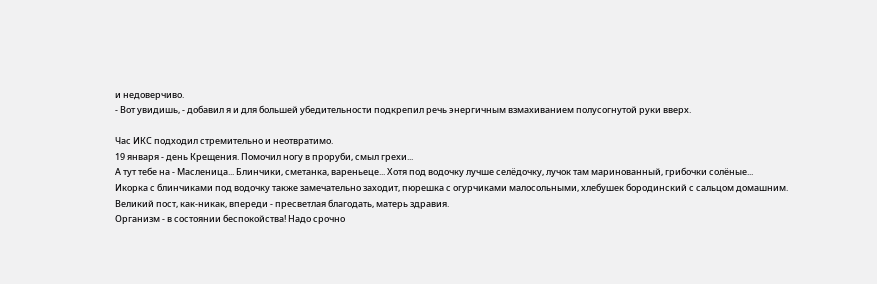и недоверчиво.
- Вот увидишь, - добавил я и для большей убедительности подкрепил речь энергичным взмахиванием полусогнутой руки вверх.

Час ИКС подходил стремительно и неотвратимо.
19 января - день Крещения. Помочил ногу в проруби, смыл грехи...
А тут тебе на - Масленица... Блинчики, сметанка, вареньеце... Хотя под водочку лучше селёдочку, лучок там маринованный, грибочки солёные...
Икорка с блинчиками под водочку также замечательно заходит, пюрешка с огурчиками малосольными, хлебушек бородинский с сальцом домашним.
Великий пост, как-никак, впереди - пресветлая благодать, матерь здравия.
Организм - в состоянии беспокойства! Надо срочно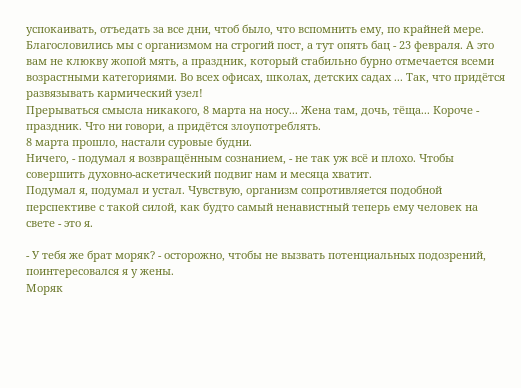успокаивать, отъедать за все дни, чтоб было, что вспомнить ему, по крайней мере.
Благословились мы с организмом на строгий пост, а тут опять бац - 23 февраля. А это вам не клюкву жопой мять, а праздник, который стабильно бурно отмечается всеми возрастными категориями. Во всех офисах, школах, детских садах ... Так, что придётся развязывать кармический узел!
Прерываться смысла никакого, 8 марта на носу... Жена там, дочь, тёща... Короче - праздник. Что ни говори, а придётся злоупотреблять.
8 марта прошло, настали суровые будни.
Ничего, - подумал я возвращённым сознанием, - не так уж всё и плохо. Чтобы совершить духовно-аскетический подвиг нам и месяца хватит.
Подумал я, подумал и устал. Чувствую, организм сопротивляется подобной перспективе с такой силой, как будто самый ненавистный теперь ему человек на свете - это я.

- У тебя же брат моряк? - осторожно, чтобы не вызвать потенциальных подозрений, поинтересовался я у жены.
Моряк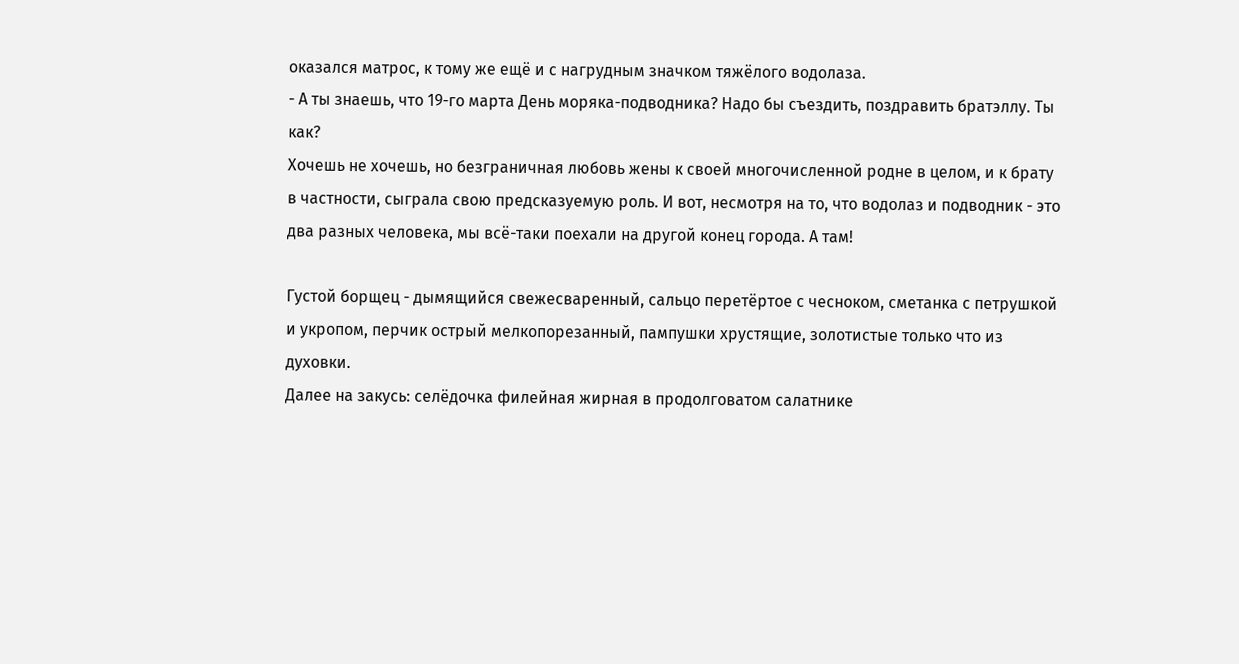оказался матрос, к тому же ещё и с нагрудным значком тяжёлого водолаза.
- А ты знаешь, что 19-го марта День моряка-подводника? Надо бы съездить, поздравить братэллу. Ты как?
Хочешь не хочешь, но безграничная любовь жены к своей многочисленной родне в целом, и к брату в частности, сыграла свою предсказуемую роль. И вот, несмотря на то, что водолаз и подводник - это два разных человека, мы всё-таки поехали на другой конец города. А там!

Густой борщец - дымящийся свежесваренный, сальцо перетёртое с чесноком, сметанка с петрушкой и укропом, перчик острый мелкопорезанный, пампушки хрустящие, золотистые только что из духовки.
Далее на закусь: селёдочка филейная жирная в продолговатом салатнике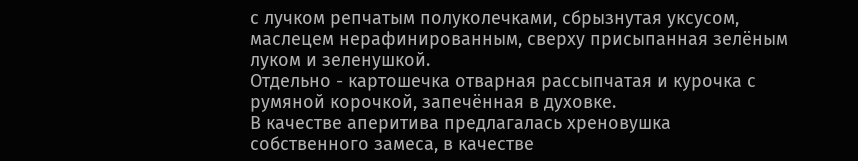с лучком репчатым полуколечками, сбрызнутая уксусом, маслецем нерафинированным, сверху присыпанная зелёным луком и зеленушкой.
Отдельно - картошечка отварная рассыпчатая и курочка с румяной корочкой, запечённая в духовке.
В качестве аперитива предлагалась хреновушка собственного замеса, в качестве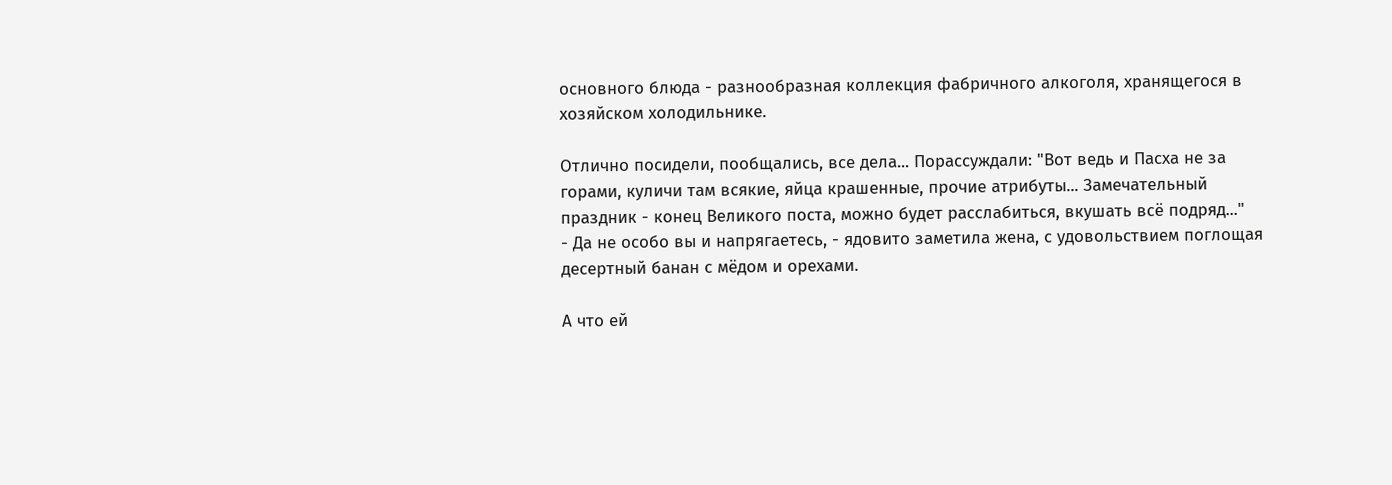основного блюда - разнообразная коллекция фабричного алкоголя, хранящегося в хозяйском холодильнике.

Отлично посидели, пообщались, все дела... Порассуждали: "Вот ведь и Пасха не за горами, куличи там всякие, яйца крашенные, прочие атрибуты... Замечательный праздник - конец Великого поста, можно будет расслабиться, вкушать всё подряд..."
- Да не особо вы и напрягаетесь, - ядовито заметила жена, с удовольствием поглощая десертный банан с мёдом и орехами.

А что ей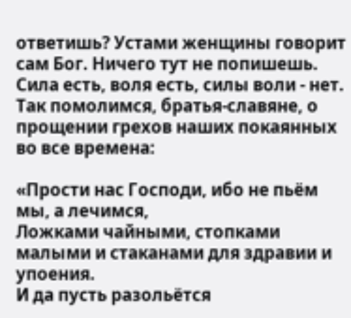ответишь? Устами женщины говорит сам Бог. Ничего тут не попишешь. Сила есть, воля есть, силы воли - нет.
Так помолимся, братья-славяне, о прощении грехов наших покаянных во все времена:

«Прости нас Господи, ибо не пьём мы, а лечимся,
Ложками чайными, стопками малыми и стаканами для здравии и упоения.
И да пусть разольётся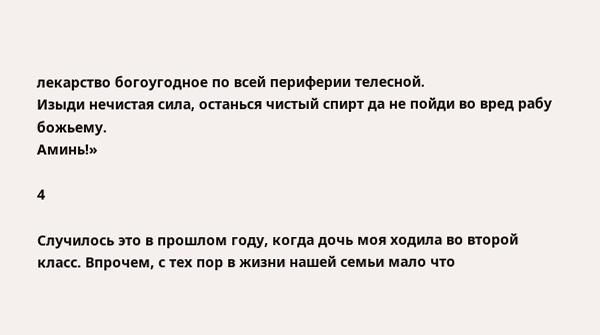лекарство богоугодное по всей периферии телесной.
Изыди нечистая сила, останься чистый спирт да не пойди во вред рабу божьему.
Аминь!»

4

Случилось это в прошлом году, когда дочь моя ходила во второй класс. Впрочем, с тех пор в жизни нашей семьи мало что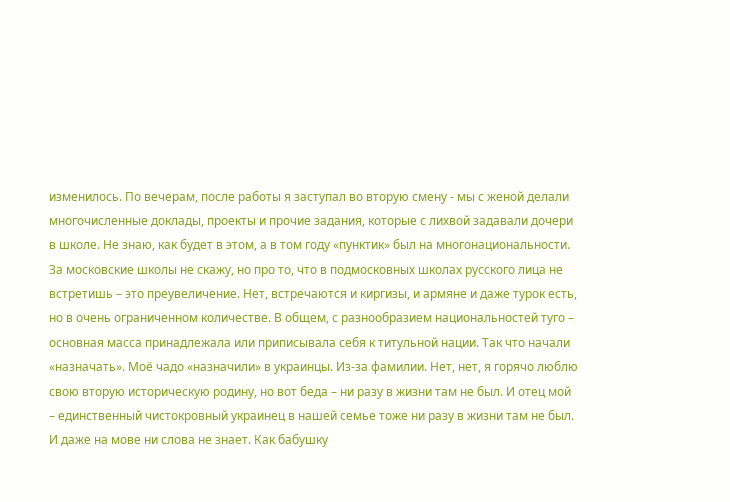изменилось. По вечерам, после работы я заступал во вторую смену - мы с женой делали многочисленные доклады, проекты и прочие задания, которые с лихвой задавали дочери в школе. Не знаю, как будет в этом, а в том году «пунктик» был на многонациональности. За московские школы не скажу, но про то, что в подмосковных школах русского лица не встретишь – это преувеличение. Нет, встречаются и киргизы, и армяне и даже турок есть, но в очень ограниченном количестве. В общем, с разнообразием национальностей туго – основная масса принадлежала или приписывала себя к титульной нации. Так что начали «назначать». Моё чадо «назначили» в украинцы. Из-за фамилии. Нет, нет, я горячо люблю свою вторую историческую родину, но вот беда – ни разу в жизни там не был. И отец мой – единственный чистокровный украинец в нашей семье тоже ни разу в жизни там не был. И даже на мове ни слова не знает. Как бабушку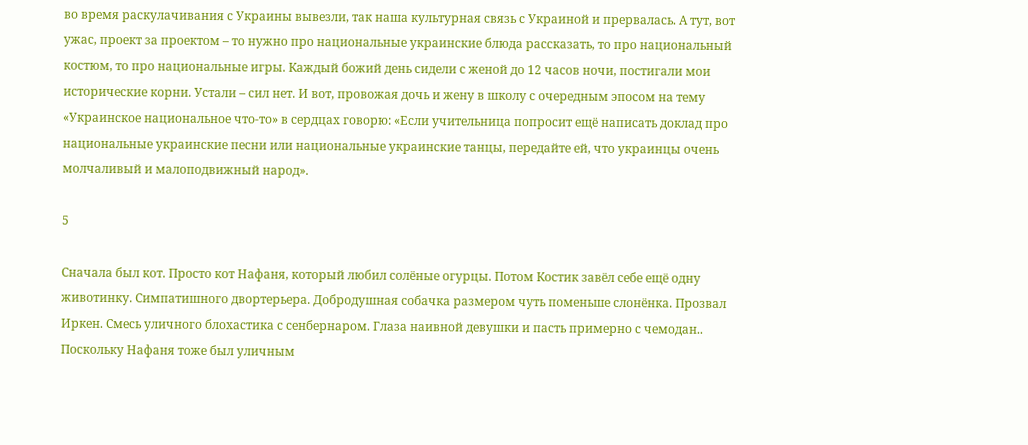во время раскулачивания с Украины вывезли, так наша культурная связь с Украиной и прервалась. А тут, вот ужас, проект за проектом – то нужно про национальные украинские блюда рассказать, то про национальный костюм, то про национальные игры. Каждый божий день сидели с женой до 12 часов ночи, постигали мои исторические корни. Устали – сил нет. И вот, провожая дочь и жену в школу с очередным эпосом на тему «Украинское национальное что-то» в сердцах говорю: «Если учительница попросит ещё написать доклад про национальные украинские песни или национальные украинские танцы, передайте ей, что украинцы очень молчаливый и малоподвижный народ».

5

Сначала был кот. Просто кот Нафаня, который любил солёные огурцы. Потом Костик завёл себе ещё одну животинку. Симпатишного двортерьера. Добродушная собачка размером чуть поменьше слонёнка. Прозвал Иркен. Смесь уличного блохастика с сенбернаром. Глаза наивной девушки и пасть примерно с чемодан.. Поскольку Нафаня тоже был уличным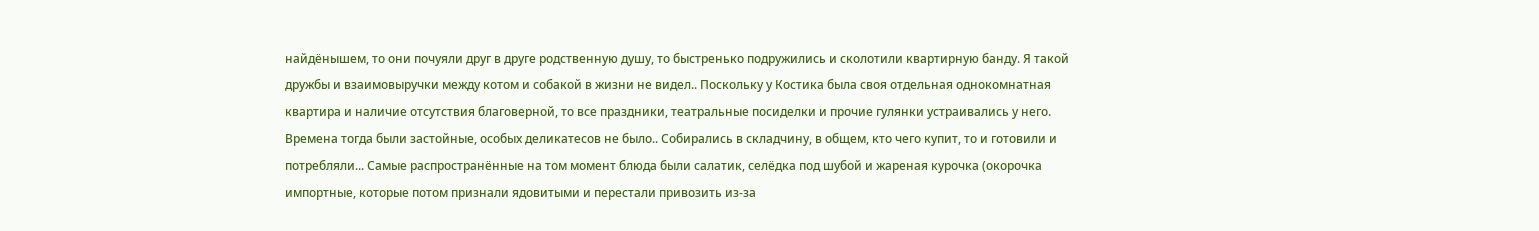найдёнышем, то они почуяли друг в друге родственную душу, то быстренько подружились и сколотили квартирную банду. Я такой дружбы и взаимовыручки между котом и собакой в жизни не видел.. Поскольку у Костика была своя отдельная однокомнатная квартира и наличие отсутствия благоверной, то все праздники, театральные посиделки и прочие гулянки устраивались у него. Времена тогда были застойные, особых деликатесов не было.. Собирались в складчину, в общем, кто чего купит, то и готовили и потребляли... Самые распространённые на том момент блюда были салатик, селёдка под шубой и жареная курочка (окорочка импортные, которые потом признали ядовитыми и перестали привозить из-за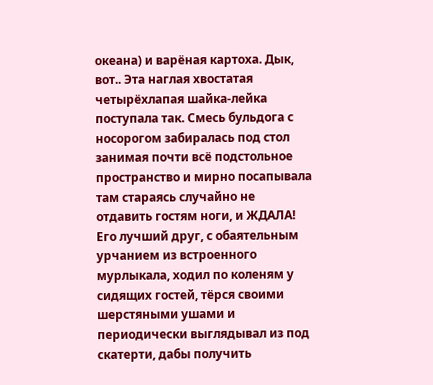океана) и варёная картоха. Дык, вот.. Эта наглая хвостатая четырёхлапая шайка-лейка поступала так. Смесь бульдога с носорогом забиралась под стол занимая почти всё подстольное пространство и мирно посапывала там стараясь случайно не отдавить гостям ноги, и ЖДАЛА! Его лучший друг, с обаятельным урчанием из встроенного мурлыкала, ходил по коленям у сидящих гостей, тёрся своими шерстяными ушами и периодически выглядывал из под скатерти, дабы получить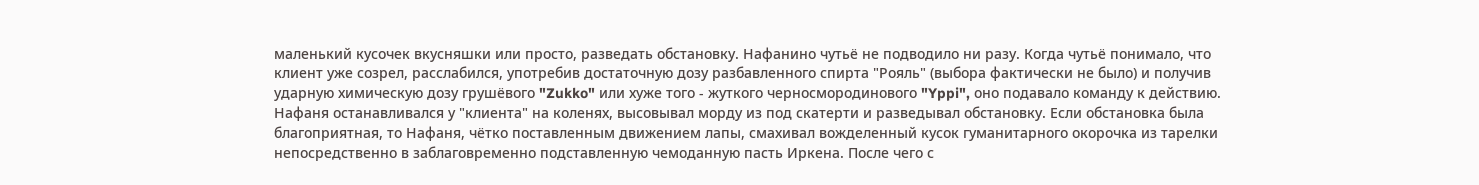маленький кусочек вкусняшки или просто, разведать обстановку. Нафанино чутьё не подводило ни разу. Когда чутьё понимало, что клиент уже созрел, расслабился, употребив достаточную дозу разбавленного спирта "Рояль" (выбора фактически не было) и получив ударную химическую дозу грушёвого "Zukko" или хуже того - жуткого черносмородинового "Yppi", оно подавало команду к действию. Нафаня останавливался у "клиента" на коленях, высовывал морду из под скатерти и разведывал обстановку. Если обстановка была благоприятная, то Нафаня, чётко поставленным движением лапы, смахивал вожделенный кусок гуманитарного окорочка из тарелки непосредственно в заблаговременно подставленную чемоданную пасть Иркена. После чего с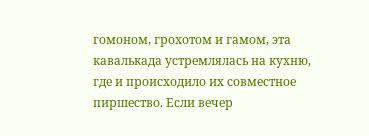гомоном, грохотом и гамом, эта кавалькада устремлялась на кухню, где и происходило их совместное пиршество. Если вечер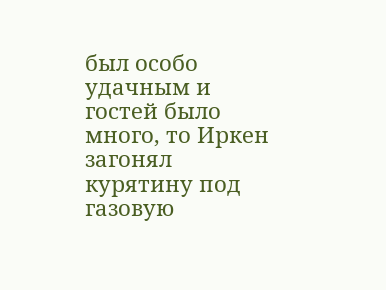был особо удачным и гостей было много, то Иркен загонял курятину под газовую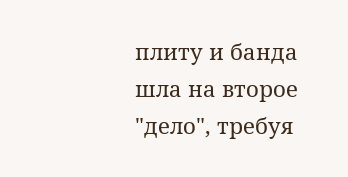плиту и банда шла на второе "дело", требуя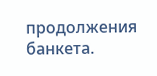продолжения банкета.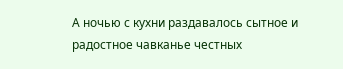А ночью с кухни раздавалось сытное и радостное чавканье честных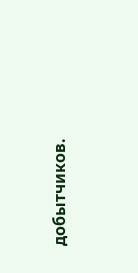добытчиков.